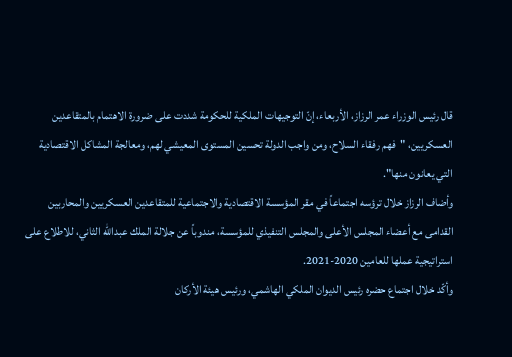قال رئيس الوزراء عمر الرزاز، الأربعاء، إنّ التوجيهات الملكية للحكومة شددت على ضرورة الاهتمام بالمتقاعدين العسكريين، "فهم رفقاء السلاح، ومن واجب الدولة تحسين المستوى المعيشي لهم، ومعالجة المشاكل الاقتصادية التي يعانون منها".
وأضاف الرزاز خلال ترؤسه اجتماعاً في مقر المؤسسة الاقتصادية والاجتماعية للمتقاعدين العسكريين والمحاربين القدامى مع أعضاء المجلس الأعلى والمجلس التنفيذي للمؤسسة، مندوباً عن جلالة الملك عبدالله الثاني، للاطلاع على استراتيجية عملها للعامين 2020-2021.
وأكّد خلال اجتماع حضره رئيس الديوان الملكي الهاشمي، ورئيس هيئة الأركان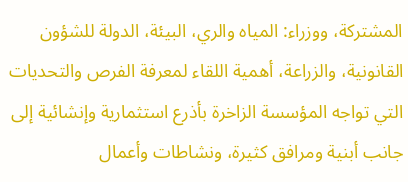المشتركة، ووزراء: المياه والري، البيئة، الدولة للشؤون القانونية، والزراعة، أهمية اللقاء لمعرفة الفرص والتحديات التي تواجه المؤسسة الزاخرة بأذرع استثمارية وإنشائية إلى جانب أبنية ومرافق كثيرة، ونشاطات وأعمال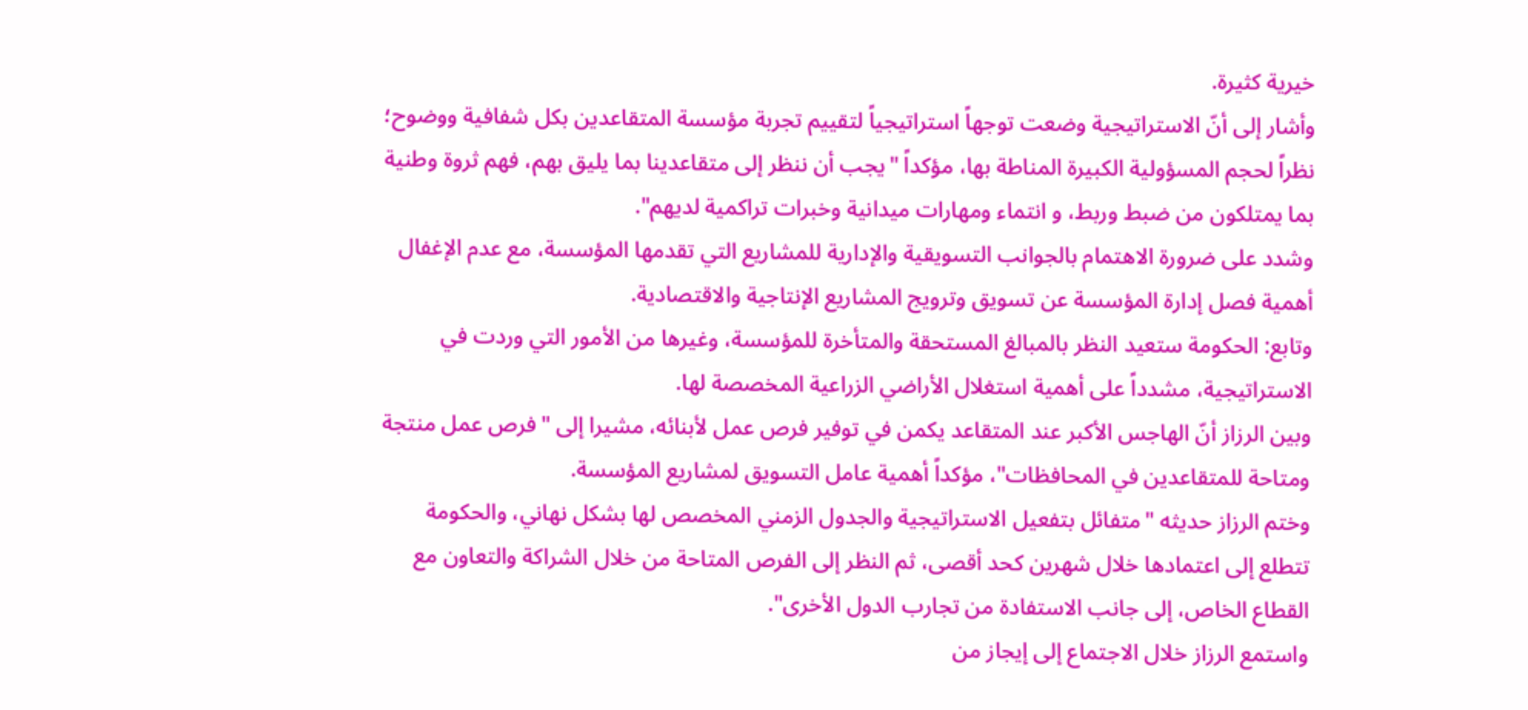خيرية كثيرة.
وأشار إلى أنّ الاستراتيجية وضعت توجهاً استراتيجياً لتقييم تجربة مؤسسة المتقاعدين بكل شفافية ووضوح؛ نظراً لحجم المسؤولية الكبيرة المناطة بها، مؤكداً "يجب أن ننظر إلى متقاعدينا بما يليق بهم، فهم ثروة وطنية بما يمتلكون من ضبط وربط، و انتماء ومهارات ميدانية وخبرات تراكمية لديهم".
وشدد على ضرورة الاهتمام بالجوانب التسويقية والإدارية للمشاريع التي تقدمها المؤسسة، مع عدم الإغفال أهمية فصل إدارة المؤسسة عن تسويق وترويج المشاريع الإنتاجية والاقتصادية.
وتابع: الحكومة ستعيد النظر بالمبالغ المستحقة والمتأخرة للمؤسسة، وغيرها من الأمور التي وردت في الاستراتيجية، مشدداً على أهمية استغلال الأراضي الزراعية المخصصة لها.
وبين الرزاز أنّ الهاجس الأكبر عند المتقاعد يكمن في توفير فرص عمل لأبنائه، مشيرا إلى "فرص عمل منتجة ومتاحة للمتقاعدين في المحافظات"، مؤكداً أهمية عامل التسويق لمشاريع المؤسسة.
وختم الرزاز حديثه "متفائل بتفعيل الاستراتيجية والجدول الزمني المخصص لها بشكل نهاني، والحكومة تتطلع إلى اعتمادها خلال شهرين كحد أقصى، ثم النظر إلى الفرص المتاحة من خلال الشراكة والتعاون مع القطاع الخاص، إلى جانب الاستفادة من تجارب الدول الأخرى".
واستمع الرزاز خلال الاجتماع إلى إيجاز من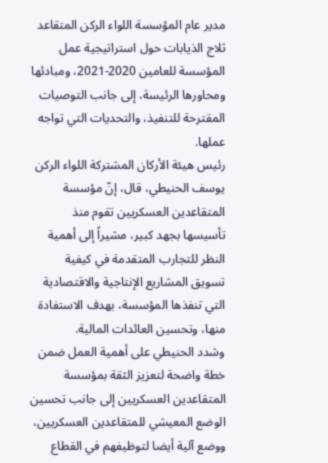مدير عام المؤسسة اللواء الركن المتقاعد ثلاج الذيابات حول استراتيجية عمل المؤسسة للعامين 2020-2021، ومبادئها ومحاورها الرئيسة، إلى جانب التوصيات المقترحة للتنفيذ، والتحديات التي تواجه عملها.
رئيس هيئة الأركان المشتركة اللواء الركن يوسف الحنيطي، قال، إنّ مؤسسة المتقاعدين العسكريين تقوم منذ تأسيسها بجهد كبير، مشيراً إلى أهمية النظر للتجارب المتقدمة في كيفية تسويق المشاريع الإنتاجية والاقتصادية التي تنفذها المؤسسة، بهدف الاستفادة منها، وتحسين العائدات المالية.
وشدد الحنيطي على أهمية العمل ضمن خطة واضحة لتعزيز الثقة بمؤسسة المتقاعدين العسكريين إلى جانب تحسين الوضع المعيشي للمتقاعدين العسكريين، ووضع آلية أيضا لتوظيفهم في القطاع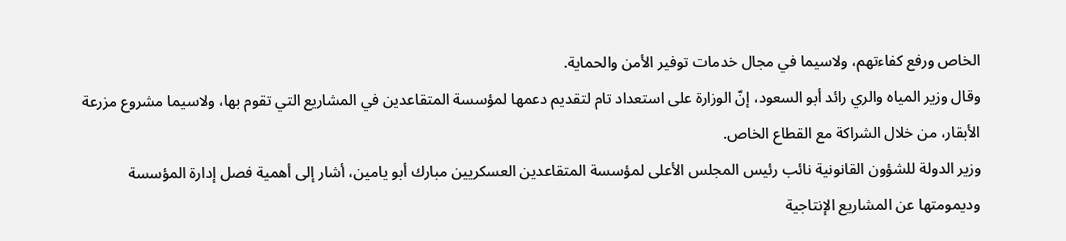الخاص ورفع كفاءتهم، ولاسيما في مجال خدمات توفير الأمن والحماية.
وقال وزير المياه والري رائد أبو السعود، إنّ الوزارة على استعداد تام لتقديم دعمها لمؤسسة المتقاعدين في المشاريع التي تقوم بها، ولاسيما مشروع مزرعة الأبقار، من خلال الشراكة مع القطاع الخاص.
وزير الدولة للشؤون القانونية نائب رئيس المجلس الأعلى لمؤسسة المتقاعدين العسكريين مبارك أبو يامين، أشار إلى أهمية فصل إدارة المؤسسة وديمومتها عن المشاريع الإنتاجية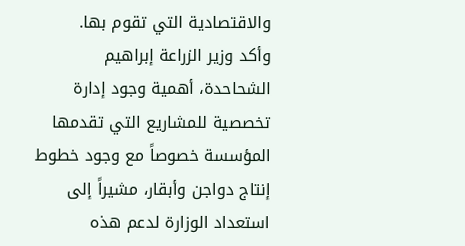والاقتصادية التي تقوم بها.
وأكد وزير الزراعة إبراهيم الشحاحدة، أهمية وجود إدارة تخصصية للمشاريع التي تقدمها المؤسسة خصوصاً مع وجود خطوط إنتاج دواجن وأبقار، مشيراً إلى استعداد الوزارة لدعم هذه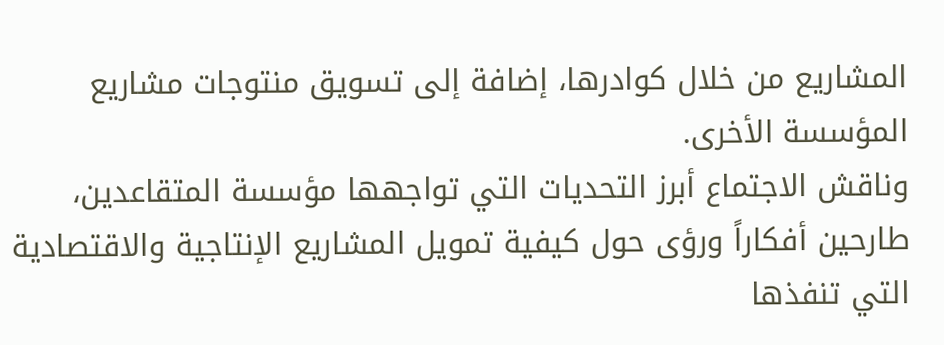المشاريع من خلال كوادرها، إضافة إلى تسويق منتوجات مشاريع المؤسسة الأخرى.
وناقش الاجتماع أبرز التحديات التي تواجهها مؤسسة المتقاعدين، طارحين أفكاراً ورؤى حول كيفية تمويل المشاريع الإنتاجية والاقتصادية التي تنفذها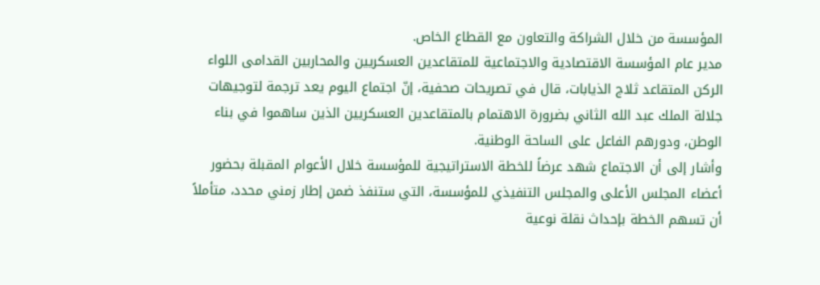المؤسسة من خلال الشراكة والتعاون مع القطاع الخاص.
مدير عام المؤسسة الاقتصادية والاجتماعية للمتقاعدين العسكريين والمحاربين القدامى اللواء الركن المتقاعد ثلاج الذيابات، قال في تصريحات صحفية، إنّ اجتماع اليوم يعد ترجمة لتوجيهات جلالة الملك عبد الله الثاني بضرورة الاهتمام بالمتقاعدين العسكريين الذين ساهموا في بناء الوطن، ودورهم الفاعل على الساحة الوطنية.
وأشار إلى أن الاجتماع شهد عرضاً للخطة الاستراتيجية للمؤسسة خلال الأعوام المقبلة بحضور أعضاء المجلس الأعلى والمجلس التنفيذي للمؤسسة، التي ستنفذ ضمن إطار زمني محدد، متأملاً أن تسهم الخطة بإحداث نقلة نوعية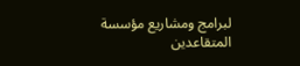لبرامج ومشاريع مؤسسة المتقاعدين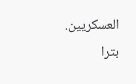العسكريين.
بترا